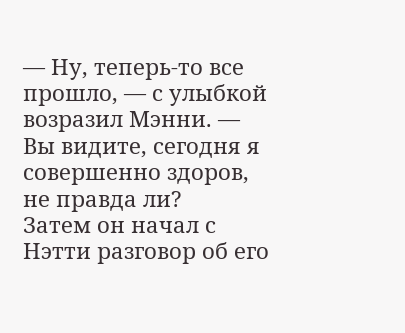— Ну, теперь-то все прошло, — с улыбкой возразил Мэнни. — Вы видите, сегодня я совершенно здоров, не правда ли?
Затем он начал с Нэтти разговор об его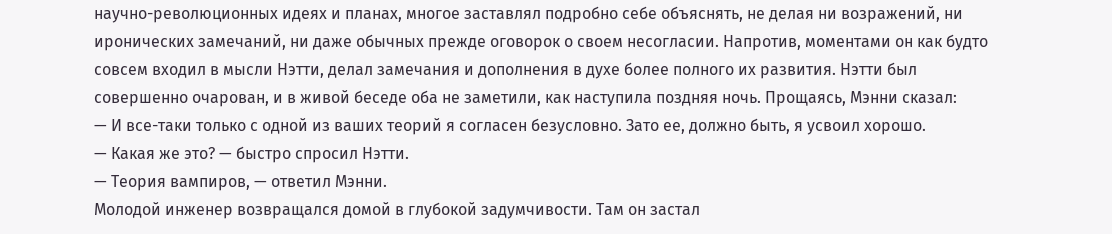научно-революционных идеях и планах, многое заставлял подробно себе объяснять, не делая ни возражений, ни иронических замечаний, ни даже обычных прежде оговорок о своем несогласии. Напротив, моментами он как будто совсем входил в мысли Нэтти, делал замечания и дополнения в духе более полного их развития. Нэтти был совершенно очарован, и в живой беседе оба не заметили, как наступила поздняя ночь. Прощаясь, Мэнни сказал:
— И все-таки только с одной из ваших теорий я согласен безусловно. Зато ее, должно быть, я усвоил хорошо.
— Какая же это? — быстро спросил Нэтти.
— Теория вампиров, — ответил Мэнни.
Молодой инженер возвращался домой в глубокой задумчивости. Там он застал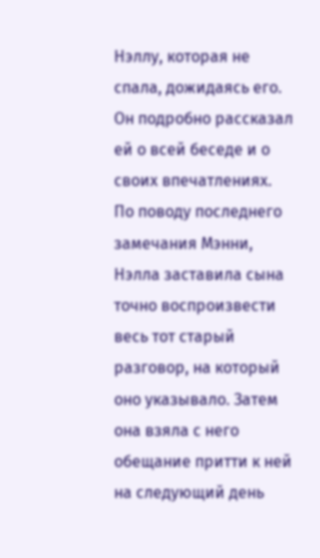Нэллу, которая не спала, дожидаясь его. Он подробно рассказал ей о всей беседе и о своих впечатлениях. По поводу последнего замечания Мэнни, Нэлла заставила сына точно воспроизвести весь тот старый разговор, на который оно указывало. Затем она взяла с него обещание притти к ней на следующий день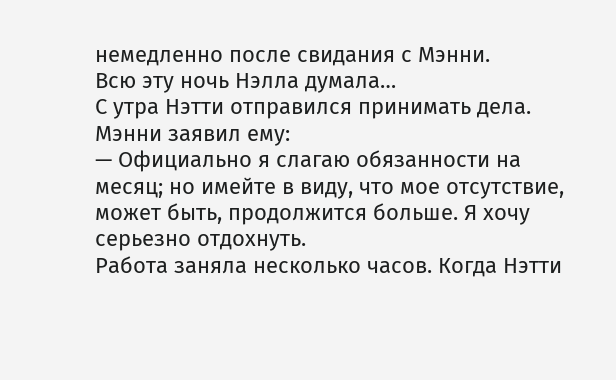немедленно после свидания с Мэнни.
Всю эту ночь Нэлла думала…
С утра Нэтти отправился принимать дела. Мэнни заявил ему:
— Официально я слагаю обязанности на месяц; но имейте в виду, что мое отсутствие, может быть, продолжится больше. Я хочу серьезно отдохнуть.
Работа заняла несколько часов. Когда Нэтти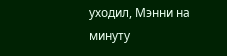уходил, Мэнни на минуту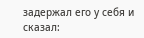задержал его у себя и сказал: